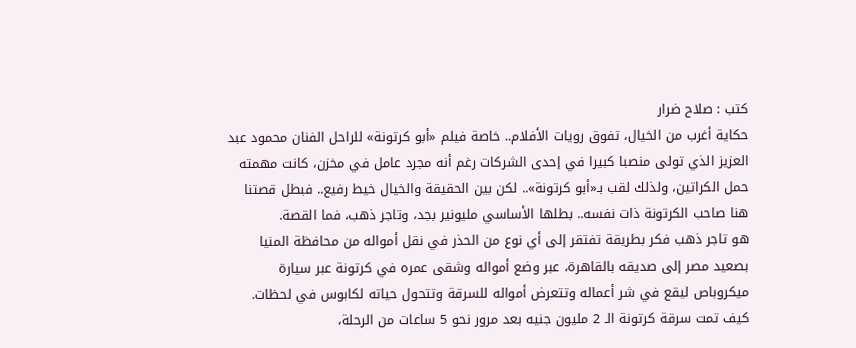كتب : صلاح ضرار
حكاية أغرب من الخيال، تفوق رويات الأفلام.. خاصة فيلم «أبو كرتونة» للراحل الفنان محمود عبد العزيز الذي تولى منصبا كبيرا في إحدى الشركات رغم أنه مجرد عامل في مخزن، كانت مهمته حمل الكراتين، ولذلك لقب بـ«أبو كرتونة».. لكن بين الحقيقة والخيال خيط رفيع.. فبطل قصتنا هنا صاحب الكرتونة ذات نفسه.. بطلها الأساسي مليونير بجد، وتاجر ذهب، فما القصة.
هو تاجر ذهب فكر بطريقة تفتقر إلى أي نوع من الحذر في نقل أمواله من محافظة المنيا بصعيد مصر إلى صديقه بالقاهرة، عبر وضع أمواله وشقى عمره في كرتونة عبر سيارة ميكروباص ليقع في شر أعماله وتتعرض أمواله للسرقة وتتحول حياته لكابوس في لحظات.
كيف تمت سرقة كرتونة الـ 2 مليون جنيه بعد مرور نحو 5 ساعات من الرحلة،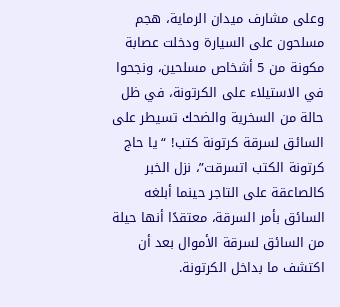وعلى مشارف ميدان الرماية، هجم مسلحون على السيارة ودخلت عصابة مكونة من 5 أشخاص مسلحين، ونجحوا في الاستيلاء على الكرتونة، في ظل حالة من السخرية والضحك تسيطر على السائق لسرقة كرتونة كتب! “يا حاج كرتونة الكتب اتسرقت”، نزل الخبر كالصاعقة على التاجر حينما أبلغه السائق بأمر السرقة، معتقدًا أنها حيلة من السائق لسرقة الأموال بعد أن اكتشف ما بداخل الكرتونة.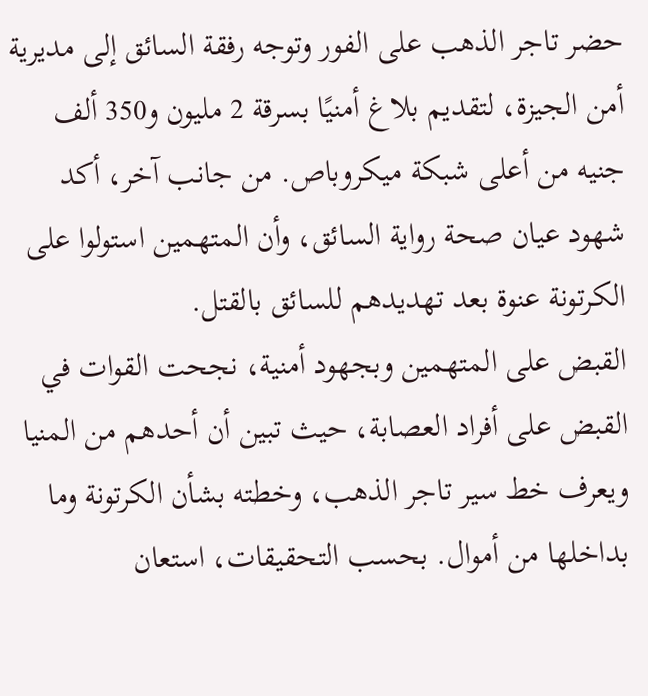حضر تاجر الذهب على الفور وتوجه رفقة السائق إلى مديرية أمن الجيزة، لتقديم بلاغ أمنيًا بسرقة 2 مليون و350 ألف جنيه من أعلى شبكة ميكروباص. من جانب آخر، أكد شهود عيان صحة رواية السائق، وأن المتهمين استولوا على الكرتونة عنوة بعد تهديدهم للسائق بالقتل.
القبض على المتهمين وبجهود أمنية، نجحت القوات في القبض على أفراد العصابة، حيث تبين أن أحدهم من المنيا ويعرف خط سير تاجر الذهب، وخطته بشأن الكرتونة وما بداخلها من أموال. بحسب التحقيقات، استعان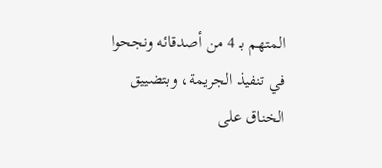المتهم بـ 4 من أصدقائه ونجحوا في تنفيذ الجريمة، وبتضييق الخناق على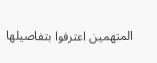المتهمين اعترفوا بتفاصيلها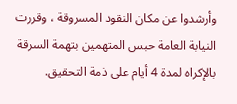وأرشدوا عن مكان النقود المسروقة ، وقررت النيابة العامة حبس المتهمين بتهمة السرقة بالإكراه لمدة 4 أيام على ذمة التحقيق.